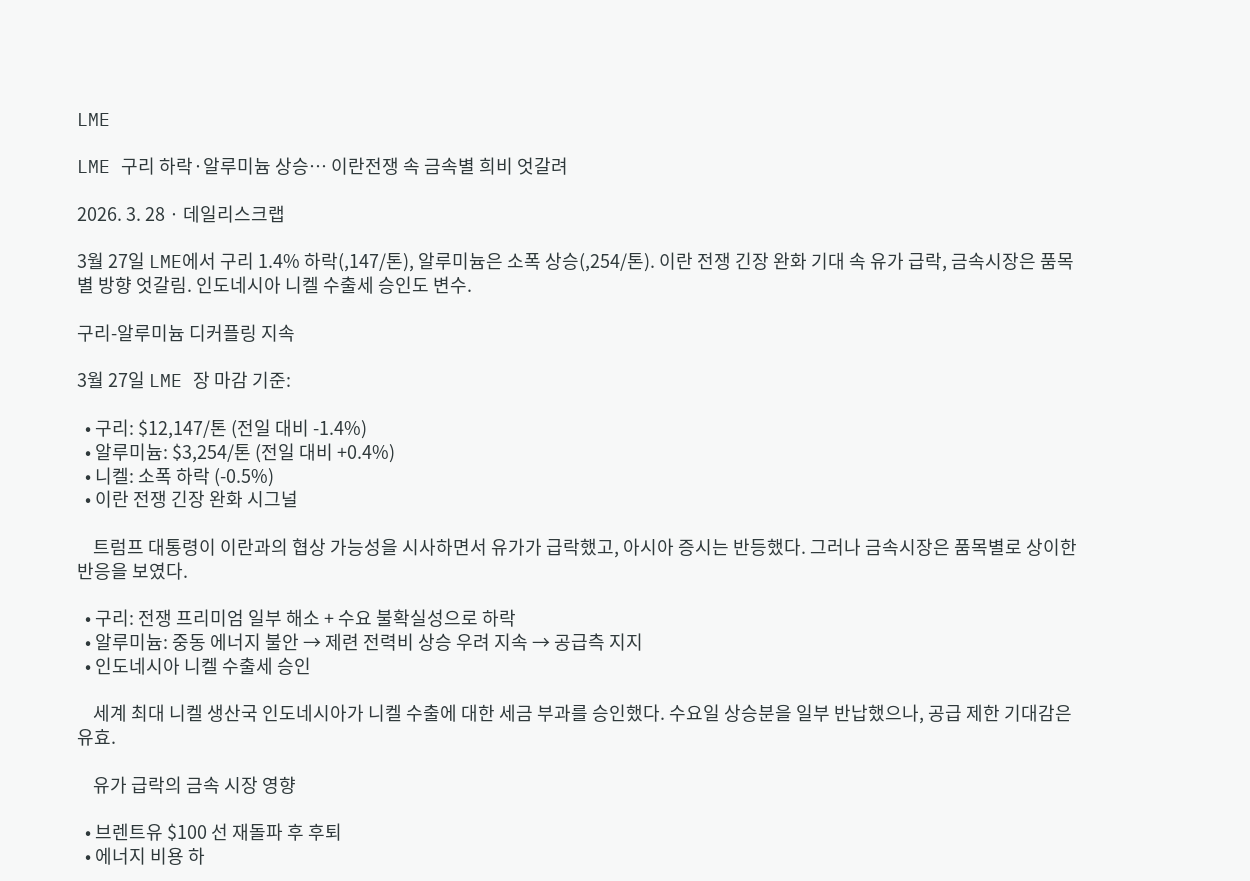LME

LME 구리 하락·알루미늄 상승… 이란전쟁 속 금속별 희비 엇갈려

2026. 3. 28 · 데일리스크랩

3월 27일 LME에서 구리 1.4% 하락(,147/톤), 알루미늄은 소폭 상승(,254/톤). 이란 전쟁 긴장 완화 기대 속 유가 급락, 금속시장은 품목별 방향 엇갈림. 인도네시아 니켈 수출세 승인도 변수.

구리-알루미늄 디커플링 지속

3월 27일 LME 장 마감 기준:

  • 구리: $12,147/톤 (전일 대비 -1.4%)
  • 알루미늄: $3,254/톤 (전일 대비 +0.4%)
  • 니켈: 소폭 하락 (-0.5%)
  • 이란 전쟁 긴장 완화 시그널

    트럼프 대통령이 이란과의 협상 가능성을 시사하면서 유가가 급락했고, 아시아 증시는 반등했다. 그러나 금속시장은 품목별로 상이한 반응을 보였다.

  • 구리: 전쟁 프리미엄 일부 해소 + 수요 불확실성으로 하락
  • 알루미늄: 중동 에너지 불안 → 제련 전력비 상승 우려 지속 → 공급측 지지
  • 인도네시아 니켈 수출세 승인

    세계 최대 니켈 생산국 인도네시아가 니켈 수출에 대한 세금 부과를 승인했다. 수요일 상승분을 일부 반납했으나, 공급 제한 기대감은 유효.

    유가 급락의 금속 시장 영향

  • 브렌트유 $100 선 재돌파 후 후퇴
  • 에너지 비용 하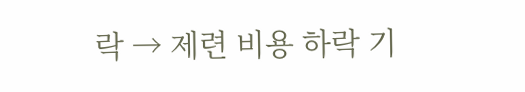락 → 제련 비용 하락 기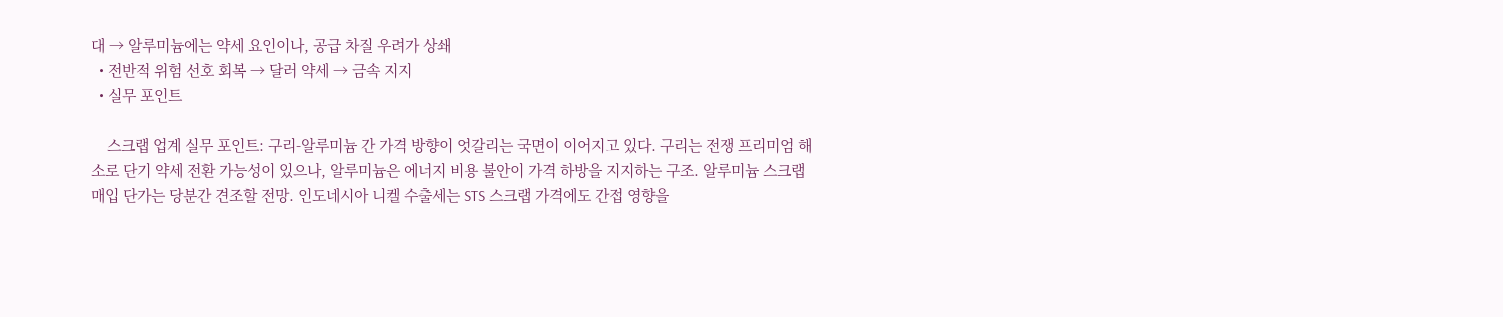대 → 알루미늄에는 약세 요인이나, 공급 차질 우려가 상쇄
  • 전반적 위험 선호 회복 → 달러 약세 → 금속 지지
  • 실무 포인트

    스크랩 업계 실무 포인트: 구리-알루미늄 간 가격 방향이 엇갈리는 국면이 이어지고 있다. 구리는 전쟁 프리미엄 해소로 단기 약세 전환 가능성이 있으나, 알루미늄은 에너지 비용 불안이 가격 하방을 지지하는 구조. 알루미늄 스크랩 매입 단가는 당분간 견조할 전망. 인도네시아 니켈 수출세는 STS 스크랩 가격에도 간접 영향을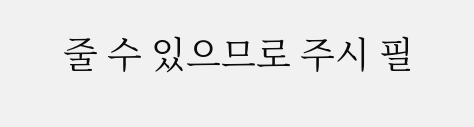줄 수 있으므로 주시 필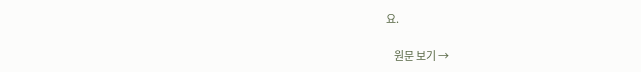요.

    원문 보기 →